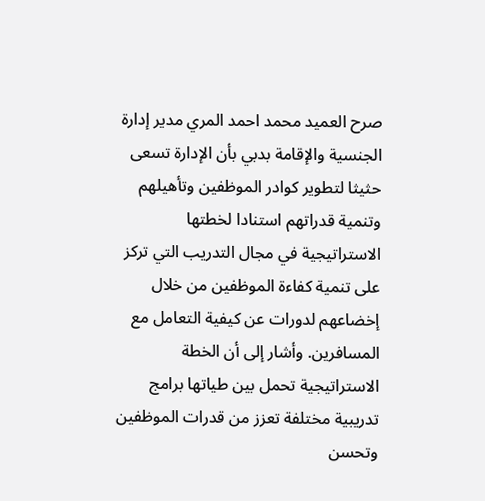صرح العميد محمد احمد المري مدير إدارة الجنسية والإقامة بدبي بأن الإدارة تسعى حثيثا لتطوير كوادر الموظفين وتأهيلهم وتنمية قدراتهم استنادا لخطتها الاستراتيجية في مجال التدريب التي تركز على تنمية كفاءة الموظفين من خلال إخضاعهم لدورات عن كيفية التعامل مع المسافرين. وأشار إلى أن الخطة الاستراتيجية تحمل بين طياتها برامج تدريبية مختلفة تعزز من قدرات الموظفين وتحسن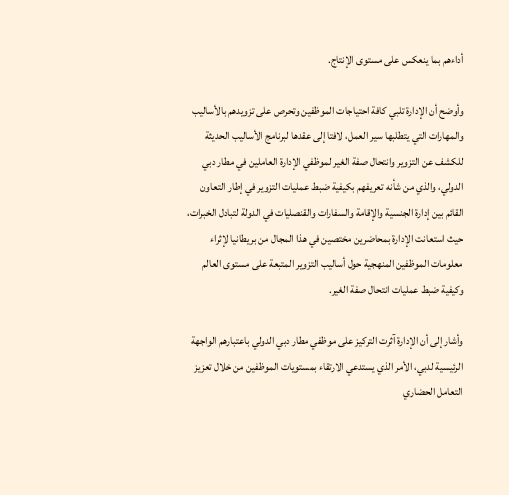أداءهم بما ينعكس على مستوى الإنتاج.

وأوضح أن الإدارة تلبي كافة احتياجات الموظفين وتحرص على تزويدهم بالأساليب والمهارات التي يتطلبها سير العمل، لافتا إلى عقدها لبرنامج الأساليب الحديثة للكشف عن التزوير وانتحال صفة الغير لموظفي الإدارة العاملين في مطار دبي الدولي، والذي من شأنه تعريفهم بكيفية ضبط عمليات التزوير في إطار التعاون القائم بين إدارة الجنسية والإقامة والسفارات والقنصليات في الدولة لتبادل الخبرات، حيث استعانت الإدارة بمحاضرين مختصين في هذا المجال من بريطانيا لإثراء معلومات الموظفين المنهجية حول أساليب التزوير المتبعة على مستوى العالم وكيفية ضبط عمليات انتحال صفة الغير.

وأشار إلى أن الإدارة آثرت التركيز على موظفي مطار دبي الدولي باعتبارهم الواجهة الرئيسية لدبي، الأمر الذي يستدعي الارتقاء بمستويات الموظفين من خلال تعزيز التعامل الحضاري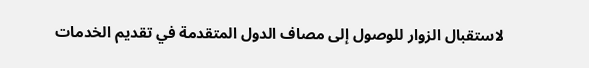لاستقبال الزوار للوصول إلى مصاف الدول المتقدمة في تقديم الخدمات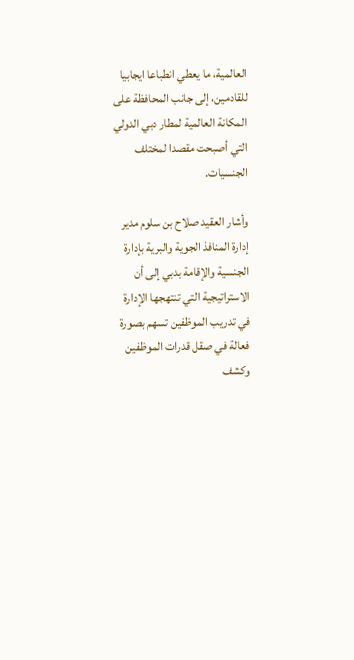العالمية، ما يعطي انطباعا ايجابيا للقادمين، إلى جانب المحافظة على المكانة العالمية لمطار دبي الدولي التي أصبحت مقصدا لمختلف الجنسيات.

وأشار العقيد صلاح بن سلوم مدير إدارة المنافذ الجوية والبرية بإدارة الجنسية والإقامة بدبي إلى أن الاستراتيجية التي تنتهجها الإدارة في تدريب الموظفين تسهم بصورة فعالة في صقل قدرات الموظفين وكشف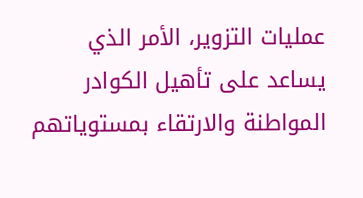عمليات التزوير، الأمر الذي يساعد على تأهيل الكوادر المواطنة والارتقاء بمستوياتهم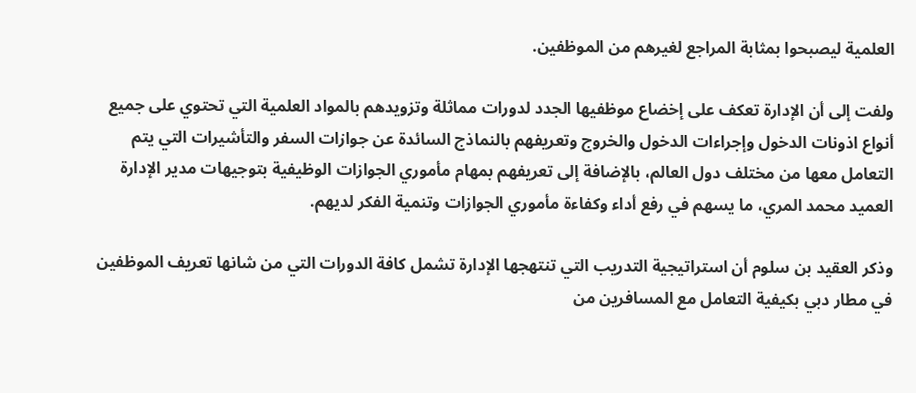العلمية ليصبحوا بمثابة المراجع لغيرهم من الموظفين.

ولفت إلى أن الإدارة تعكف على إخضاع موظفيها الجدد لدورات مماثلة وتزويدهم بالمواد العلمية التي تحتوي على جميع أنواع اذونات الدخول وإجراءات الدخول والخروج وتعريفهم بالنماذج السائدة عن جوازات السفر والتأشيرات التي يتم التعامل معها من مختلف دول العالم، بالإضافة إلى تعريفهم بمهام مأموري الجوازات الوظيفية بتوجيهات مدير الإدارة العميد محمد المري، ما يسهم في رفع أداء وكفاءة مأموري الجوازات وتنمية الفكر لديهم.

وذكر العقيد بن سلوم أن استراتيجية التدريب التي تنتهجها الإدارة تشمل كافة الدورات التي من شانها تعريف الموظفين في مطار دبي بكيفية التعامل مع المسافرين من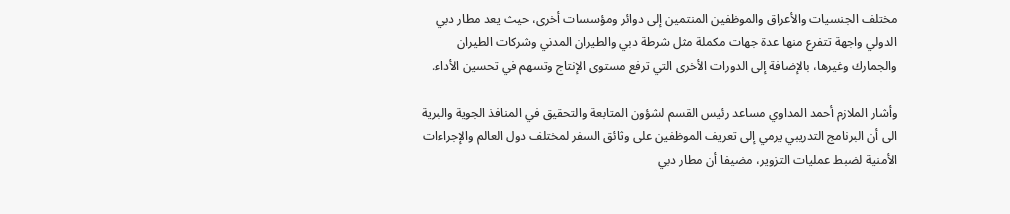مختلف الجنسيات والأعراق والموظفين المنتمين إلى دوائر ومؤسسات أخرى، حيث يعد مطار دبي الدولي واجهة تتفرع منها عدة جهات مكملة مثل شرطة دبي والطيران المدني وشركات الطيران والجمارك وغيرها، بالإضافة إلى الدورات الأخرى التي ترفع مستوى الإنتاج وتسهم في تحسين الأداء.

وأشار الملازم أحمد المداوي مساعد رئيس القسم لشؤون المتابعة والتحقيق في المنافذ الجوية والبرية الى أن البرنامج التدريبي يرمي إلى تعريف الموظفين على وثائق السفر لمختلف دول العالم والإجراءات الأمنية لضبط عمليات التزوير، مضيفا أن مطار دبي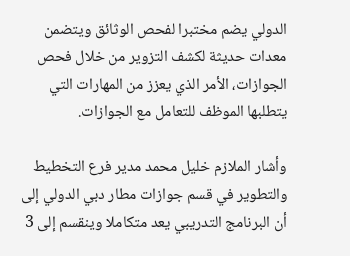الدولي يضم مختبرا لفحص الوثائق ويتضمن معدات حديثة لكشف التزوير من خلال فحص الجوازات، الأمر الذي يعزز من المهارات التي يتطلبها الموظف للتعامل مع الجوازات.

وأشار الملازم خليل محمد مدير فرع التخطيط والتطوير في قسم جوازات مطار دبي الدولي إلى أن البرنامج التدريبي يعد متكاملا وينقسم إلى 3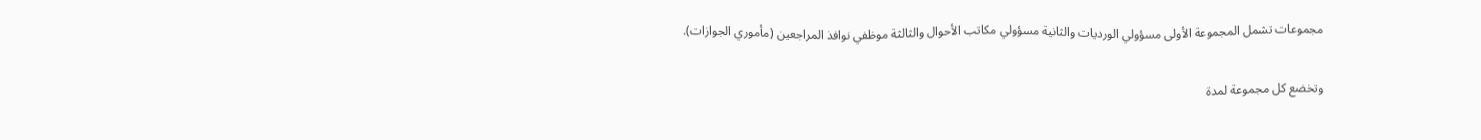مجموعات تشمل المجموعة الأولى مسؤولي الورديات والثانية مسؤولي مكاتب الأحوال والثالثة موظفي نوافذ المراجعين (مأموري الجوازات).

وتخضع كل مجموعة لمدة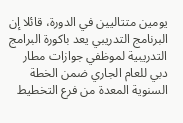يومين متتاليين في الدورة، قائلا إن البرنامج التدريبي يعد باكورة البرامج التدريبية لموظفي جوازات مطار دبي للعام الجاري ضمن الخطة السنوية المعدة من فرع التخطيط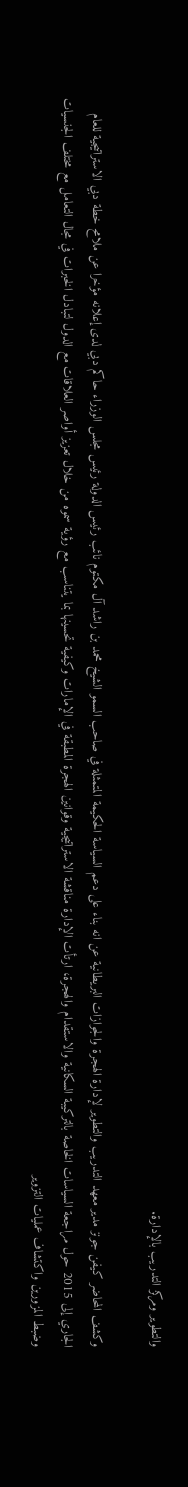والتطوير ومركز التدريب بالإدارة.

وكشف المحاضر كيفن جونز مدير معهد التدريب والتطوير لإدارة الهجرة والجوازات البريطانية عن انه بناء على دعم السياسة الحكيمة المتمثلة في صاحب السمو الشيخ محمد بن راشد آل مكتوم نائب رئيس الدولة رئيس مجلس الوزراء حاكم دبي لدى إعلانه مؤخرا عن ملامح خطة دبي الاستراتيجية للعام الجاري إلى 2015 حول مراجعة السياسات الخاصة بالتركيبة السكانية والاستقدام والهجرة، ارتأت الإدارة مناقشة الاستراتيجية وقوانين الهجرة المطبقة في الإمارات وكيفية تحسينها بما يتناسب مع رؤية سموه من خلال تعزيز أواصر العلاقات مع الدول لتبادل الخبرات في مجال التعامل مع مختلف الجنسيات وضبط المزورين واكتشاف عمليات التزوير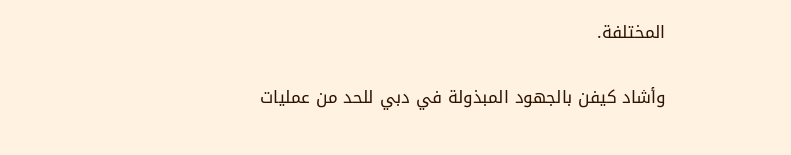المختلفة.

وأشاد كيفن بالجهود المبذولة في دبي للحد من عمليات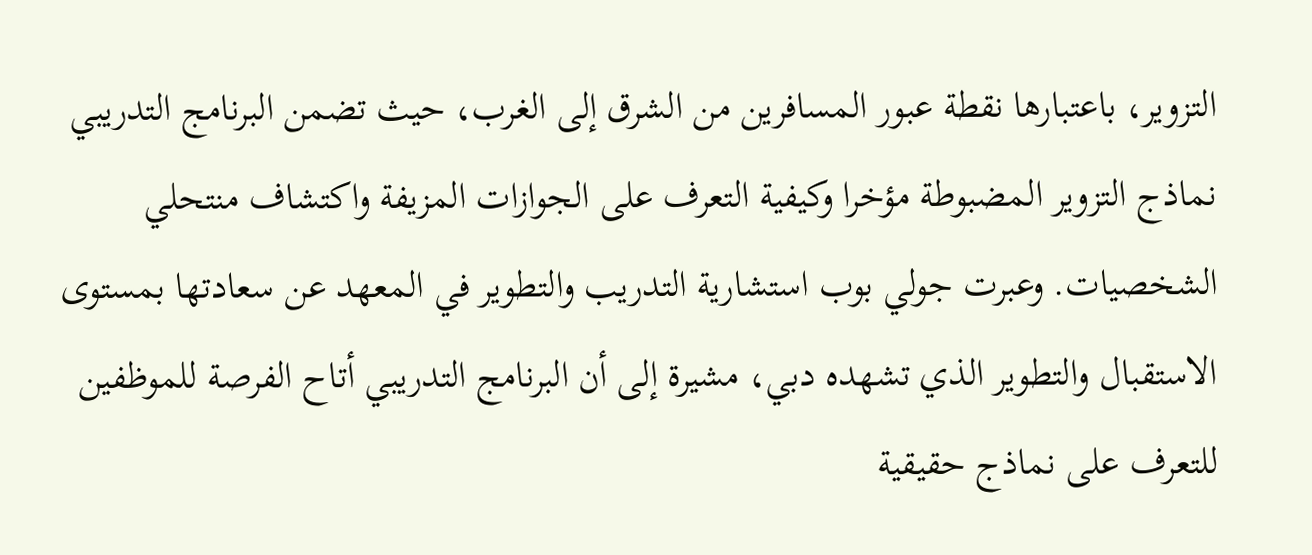التزوير، باعتبارها نقطة عبور المسافرين من الشرق إلى الغرب، حيث تضمن البرنامج التدريبي نماذج التزوير المضبوطة مؤخرا وكيفية التعرف على الجوازات المزيفة واكتشاف منتحلي الشخصيات. وعبرت جولي بوب استشارية التدريب والتطوير في المعهد عن سعادتها بمستوى الاستقبال والتطوير الذي تشهده دبي، مشيرة إلى أن البرنامج التدريبي أتاح الفرصة للموظفين للتعرف على نماذج حقيقية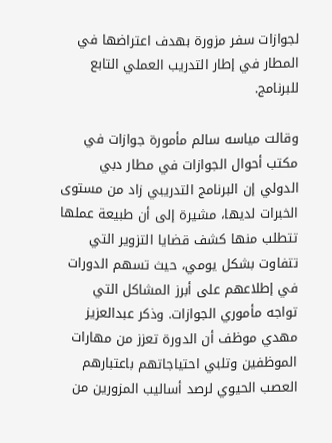لجوازات سفر مزورة بهدف اعتراضها في المطار في إطار التدريب العملي التابع للبرنامج.

وقالت مياسه سالم مأمورة جوازات في مكتب أحوال الجوازات في مطار دبي الدولي إن البرنامج التدريبي زاد من مستوى الخبرات لديها، مشيرة إلى أن طبيعة عملها تتطلب منها كشف قضايا التزوير التي تتفاوت بشكل يومي، حيث تسهم الدورات في إطلاعهم على أبرز المشاكل التي تواجه مأموري الجوازات. وذكر عبدالعزيز مهدي موظف أن الدورة تعزز من مهارات الموظفين وتلبي احتياجاتهم باعتبارهم العصب الحيوي لرصد أساليب المزورين من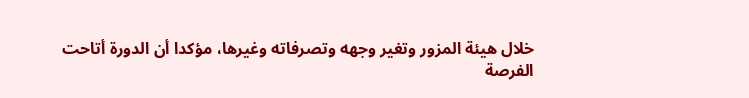خلال هيئة المزور وتغير وجهه وتصرفاته وغيرها، مؤكدا أن الدورة أتاحت الفرصة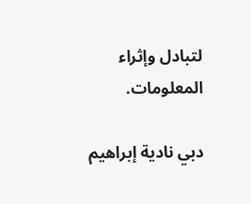لتبادل وإثراء المعلومات.

دبي نادية إبراهيم